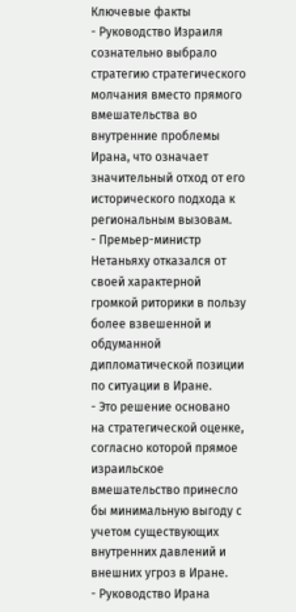Ключевые факты
- Руководство Израиля сознательно выбрало стратегию стратегического молчания вместо прямого вмешательства во внутренние проблемы Ирана, что означает значительный отход от его исторического подхода к региональным вызовам.
- Премьер-министр Нетаньяху отказался от своей характерной громкой риторики в пользу более взвешенной и обдуманной дипломатической позиции по ситуации в Иране.
- Это решение основано на стратегической оценке, согласно которой прямое израильское вмешательство принесло бы минимальную выгоду с учетом существующих внутренних давлений и внешних угроз в Иране.
- Руководство Ирана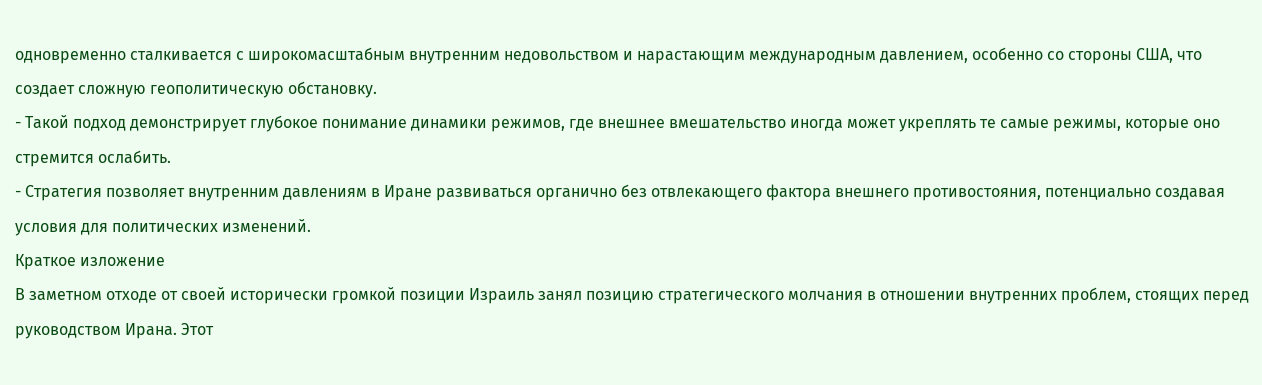одновременно сталкивается с широкомасштабным внутренним недовольством и нарастающим международным давлением, особенно со стороны США, что создает сложную геополитическую обстановку.
- Такой подход демонстрирует глубокое понимание динамики режимов, где внешнее вмешательство иногда может укреплять те самые режимы, которые оно стремится ослабить.
- Стратегия позволяет внутренним давлениям в Иране развиваться органично без отвлекающего фактора внешнего противостояния, потенциально создавая условия для политических изменений.
Краткое изложение
В заметном отходе от своей исторически громкой позиции Израиль занял позицию стратегического молчания в отношении внутренних проблем, стоящих перед руководством Ирана. Этот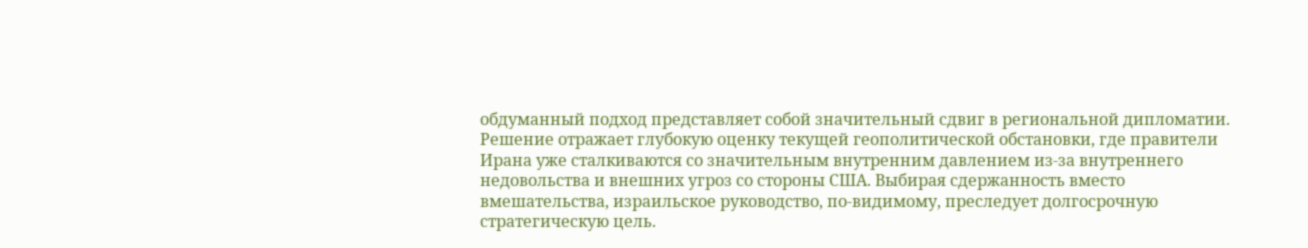обдуманный подход представляет собой значительный сдвиг в региональной дипломатии.
Решение отражает глубокую оценку текущей геополитической обстановки, где правители Ирана уже сталкиваются со значительным внутренним давлением из-за внутреннего недовольства и внешних угроз со стороны США. Выбирая сдержанность вместо вмешательства, израильское руководство, по-видимому, преследует долгосрочную стратегическую цель.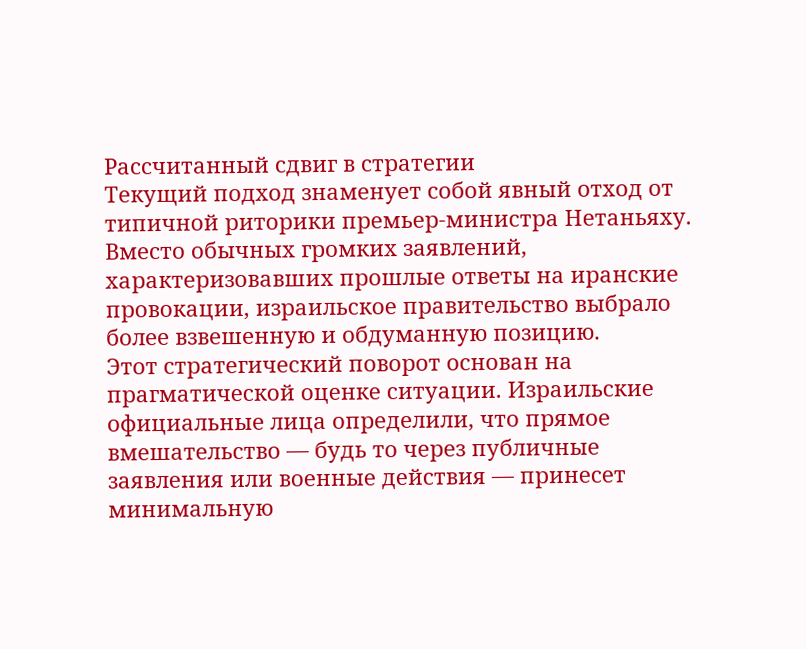Рассчитанный сдвиг в стратегии
Текущий подход знаменует собой явный отход от типичной риторики премьер-министра Нетаньяху. Вместо обычных громких заявлений, характеризовавших прошлые ответы на иранские провокации, израильское правительство выбрало более взвешенную и обдуманную позицию.
Этот стратегический поворот основан на прагматической оценке ситуации. Израильские официальные лица определили, что прямое вмешательство — будь то через публичные заявления или военные действия — принесет минимальную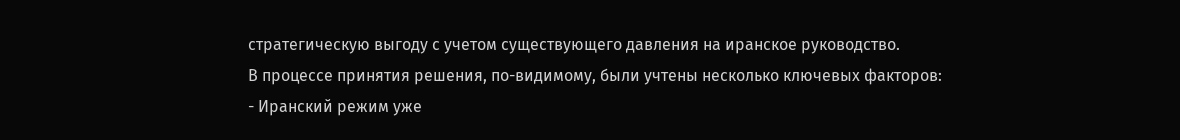стратегическую выгоду с учетом существующего давления на иранское руководство.
В процессе принятия решения, по-видимому, были учтены несколько ключевых факторов:
- Иранский режим уже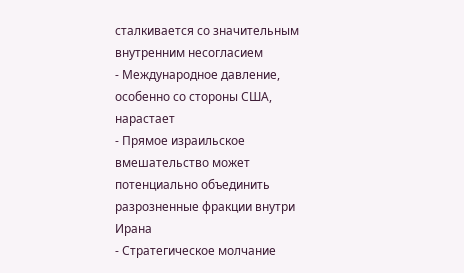сталкивается со значительным внутренним несогласием
- Международное давление, особенно со стороны США, нарастает
- Прямое израильское вмешательство может потенциально объединить разрозненные фракции внутри Ирана
- Стратегическое молчание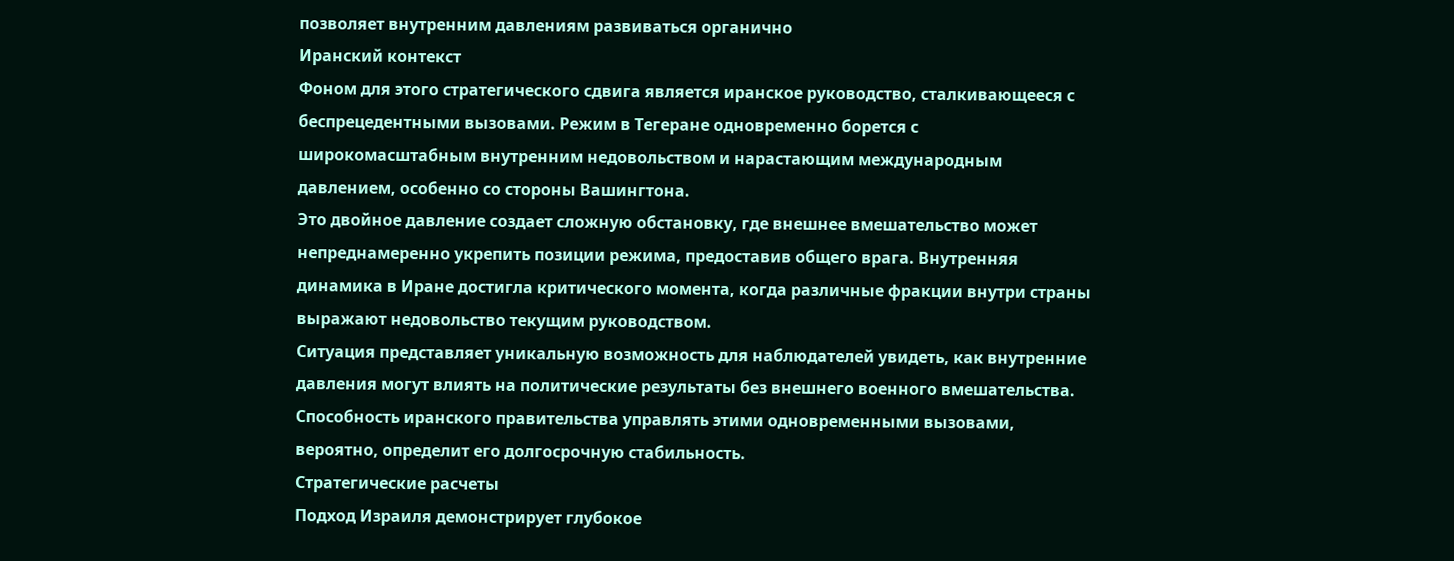позволяет внутренним давлениям развиваться органично
Иранский контекст
Фоном для этого стратегического сдвига является иранское руководство, сталкивающееся с беспрецедентными вызовами. Режим в Тегеране одновременно борется с широкомасштабным внутренним недовольством и нарастающим международным давлением, особенно со стороны Вашингтона.
Это двойное давление создает сложную обстановку, где внешнее вмешательство может непреднамеренно укрепить позиции режима, предоставив общего врага. Внутренняя динамика в Иране достигла критического момента, когда различные фракции внутри страны выражают недовольство текущим руководством.
Ситуация представляет уникальную возможность для наблюдателей увидеть, как внутренние давления могут влиять на политические результаты без внешнего военного вмешательства. Способность иранского правительства управлять этими одновременными вызовами, вероятно, определит его долгосрочную стабильность.
Стратегические расчеты
Подход Израиля демонстрирует глубокое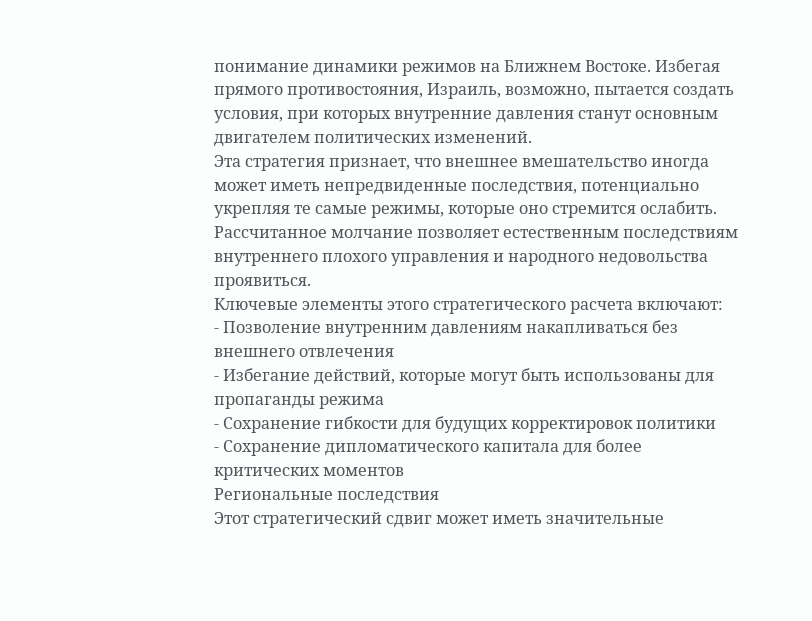понимание динамики режимов на Ближнем Востоке. Избегая прямого противостояния, Израиль, возможно, пытается создать условия, при которых внутренние давления станут основным двигателем политических изменений.
Эта стратегия признает, что внешнее вмешательство иногда может иметь непредвиденные последствия, потенциально укрепляя те самые режимы, которые оно стремится ослабить. Рассчитанное молчание позволяет естественным последствиям внутреннего плохого управления и народного недовольства проявиться.
Ключевые элементы этого стратегического расчета включают:
- Позволение внутренним давлениям накапливаться без внешнего отвлечения
- Избегание действий, которые могут быть использованы для пропаганды режима
- Сохранение гибкости для будущих корректировок политики
- Сохранение дипломатического капитала для более критических моментов
Региональные последствия
Этот стратегический сдвиг может иметь значительные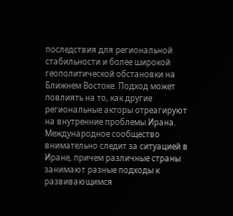последствия для региональной стабильности и более широкой геополитической обстановки на Ближнем Востоке. Подход может повлиять на то, как другие региональные акторы отреагируют на внутренние проблемы Ирана.
Международное сообщество внимательно следит за ситуацией в Иране, причем различные страны занимают разные подходы к развивающимся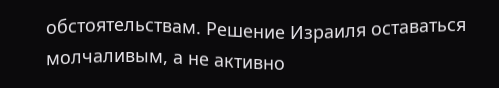обстоятельствам. Решение Израиля оставаться молчаливым, а не активно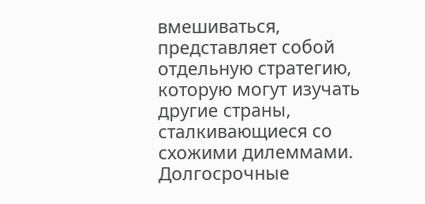вмешиваться, представляет собой отдельную стратегию, которую могут изучать другие страны, сталкивающиеся со схожими дилеммами.
Долгосрочные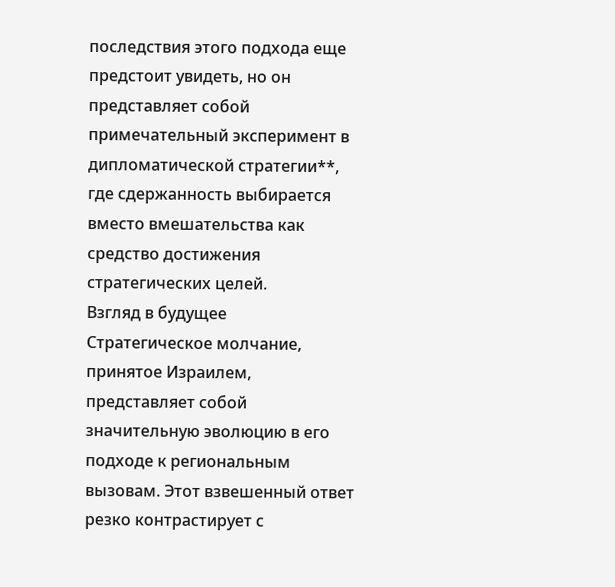последствия этого подхода еще предстоит увидеть, но он представляет собой примечательный эксперимент в дипломатической стратегии**, где сдержанность выбирается вместо вмешательства как средство достижения стратегических целей.
Взгляд в будущее
Стратегическое молчание, принятое Израилем, представляет собой значительную эволюцию в его подходе к региональным вызовам. Этот взвешенный ответ резко контрастирует с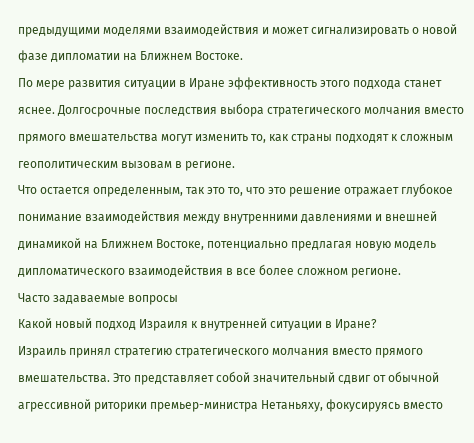предыдущими моделями взаимодействия и может сигнализировать о новой фазе дипломатии на Ближнем Востоке.
По мере развития ситуации в Иране эффективность этого подхода станет яснее. Долгосрочные последствия выбора стратегического молчания вместо прямого вмешательства могут изменить то, как страны подходят к сложным геополитическим вызовам в регионе.
Что остается определенным, так это то, что это решение отражает глубокое понимание взаимодействия между внутренними давлениями и внешней динамикой на Ближнем Востоке, потенциально предлагая новую модель дипломатического взаимодействия в все более сложном регионе.
Часто задаваемые вопросы
Какой новый подход Израиля к внутренней ситуации в Иране?
Израиль принял стратегию стратегического молчания вместо прямого вмешательства. Это представляет собой значительный сдвиг от обычной агрессивной риторики премьер-министра Нетаньяху, фокусируясь вместо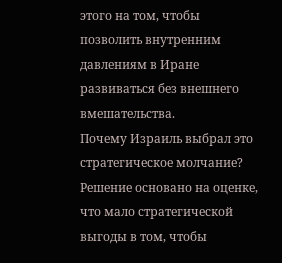этого на том, чтобы позволить внутренним давлениям в Иране развиваться без внешнего вмешательства.
Почему Израиль выбрал это стратегическое молчание?
Решение основано на оценке, что мало стратегической выгоды в том, чтобы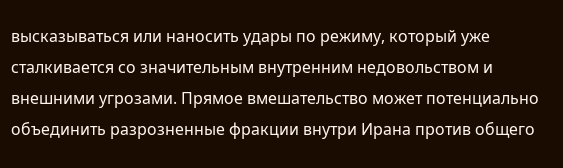высказываться или наносить удары по режиму, который уже сталкивается со значительным внутренним недовольством и внешними угрозами. Прямое вмешательство может потенциально объединить разрозненные фракции внутри Ирана против общего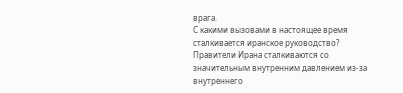врага.
С какими вызовами в настоящее время сталкивается иранское руководство?
Правители Ирана сталкиваются со значительным внутренним давлением из-за внутреннего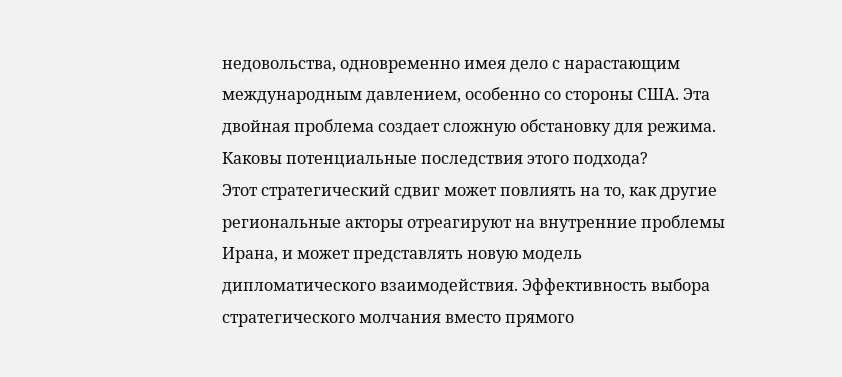недовольства, одновременно имея дело с нарастающим международным давлением, особенно со стороны США. Эта двойная проблема создает сложную обстановку для режима.
Каковы потенциальные последствия этого подхода?
Этот стратегический сдвиг может повлиять на то, как другие региональные акторы отреагируют на внутренние проблемы Ирана, и может представлять новую модель дипломатического взаимодействия. Эффективность выбора стратегического молчания вместо прямого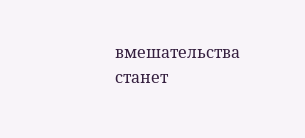вмешательства станет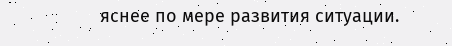яснее по мере развития ситуации.